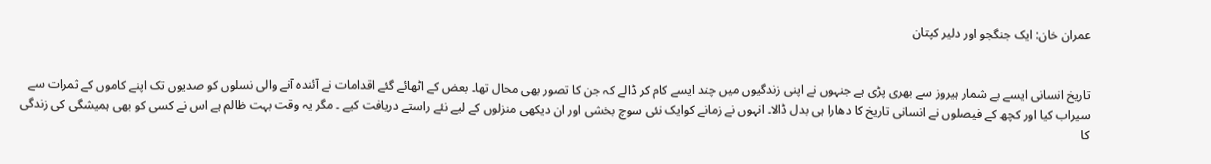عمران خان: ایک جنگجو اور دلیر کپتان


تاریخ انسانی ایسے بے شمار ہیروز سے بھری پڑی ہے جنہوں نے اپنی زندگیوں میں چند ایسے کام کر ڈالے کہ جن کا تصور بھی محال تھا۔ بعض کے اٹھائے گئے اقدامات نے آئندہ آنے والی نسلوں کو صدیوں تک اپنے کاموں کے ثمرات سے سیراب کیا اور کچھ کے فیصلوں نے انسانی تاریخ کا دھارا ہی بدل ڈالا۔ انہوں نے زمانے کوایک نئی سوچ بخشی اور ان دیکھی منزلوں کے لیے نئے راستے دریافت کیے ۔ مگر یہ وقت بہت ظالم ہے اس نے کسی کو بھی ہمیشگی کی زندگی کا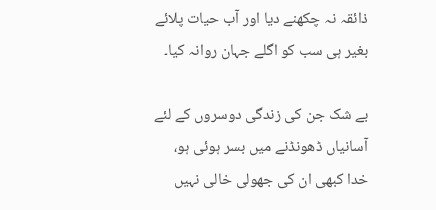ذائقہ نہ چکھنے دیا اور آب حیات پلائے بغیر ہی سب کو اگلے جہان روانہ کیا۔

بے شک جن کی زندگی دوسروں کے لئے آسانیاں ڈھونڈنے میں بسر ہوئی ہو، خدا کبھی ان کی جھولی خالی نہیں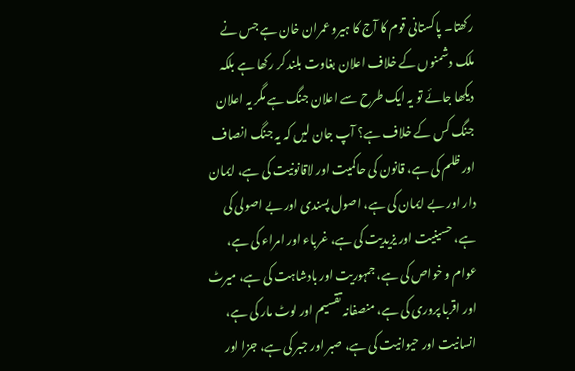رکھتا۔ پاکستانی قوم کا آج کا ہیرو عمران خان ہے جس نے ملک دشمنوں کے خلاف اعلان بغاوت بلند کر رکھا ہے بلکہ دیکھا جائے تو یہ ایک طرح سے اعلان جنگ ہے مگر یہ اعلان جنگ کس کے خلاف ہے؟ آپ جان لیں کہ یہ جنگ انصاف اور ظلم کی ہے، قانون کی حاکمیت اور لاقانونیت کی ہے، ایمان دار اور بے ایمان کی ہے، اصول پسندی اور بے اصولی کی ہے، حسینیت اور یزیدیت کی ہے، غرباء اور امراء کی ہے، عوام و خواص کی ہے، جمہوریت اور بادشاہت کی ہے، میرٹ اور اقربا پروری کی ہے، منصفانہ تقسیم اور لوٹ مار کی ہے، انسانیت اور حیوانیت کی ہے، صبر اور جبر کی ہے، جزا اور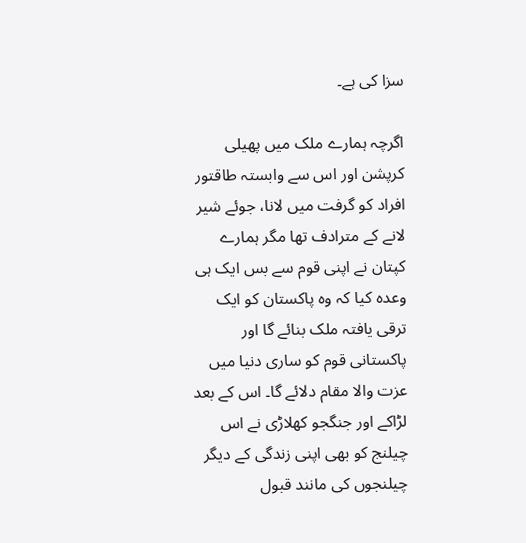سزا کی ہے۔

اگرچہ ہمارے ملک میں پھیلی کرپشن اور اس سے وابستہ طاقتور افراد کو گرفت میں لانا، جوئے شیر لانے کے مترادف تھا مگر ہمارے کپتان نے اپنی قوم سے بس ایک ہی وعدہ کیا کہ وہ پاکستان کو ایک ترقی یافتہ ملک بنائے گا اور پاکستانی قوم کو ساری دنیا میں عزت والا مقام دلائے گا۔ اس کے بعد لڑاکے اور جنگجو کھلاڑی نے اس چیلنج کو بھی اپنی زندگی کے دیگر چیلنجوں کی مانند قبول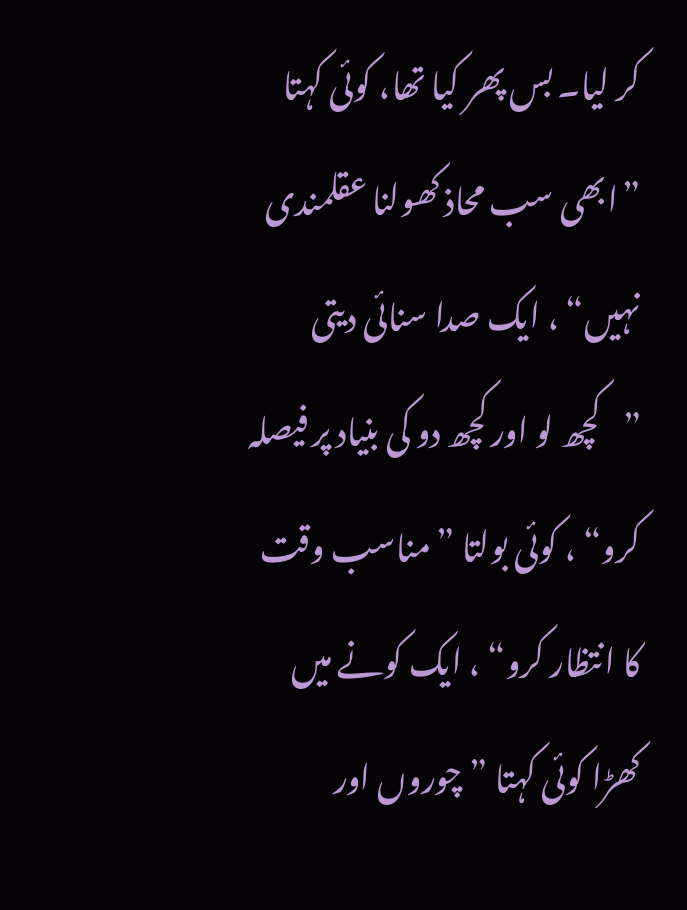کر لیا۔ بس پھر کیا تھا، کوئی کہتا ”ابھی سب محاذ کھولنا عقلمندی نہیں“ ، ایک صدا سنائی دیتی ”کچھ لو اور کچھ دو کی بنیاد پر فیصلہ کرو“ ، کوئی بولتا ”مناسب وقت کا انتظار کرو“ ، ایک کونے میں کھڑا کوئی کہتا ”چوروں اور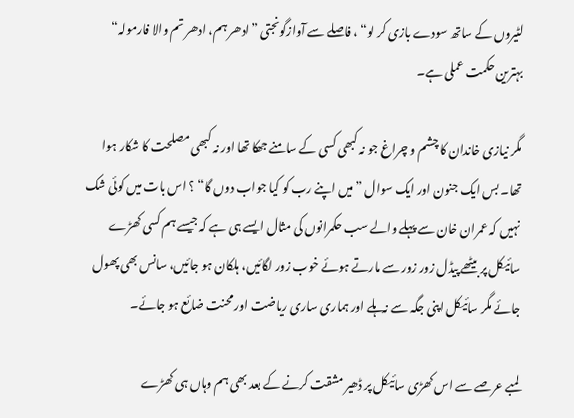لٹیروں کے ساتھ سودے بازی کر لو“ ، فاصلے سے آوازگونجتی ”ادھر ہم، ادھر تم والا فارمولہ“ بہترین حکمت عملی ہے۔

مگر نیازی خاندان کا چشم و چراغ جو نہ کبھی کسی کے سامنے جھکا تھا اور نہ کبھی مصلحت کا شکار ہوا تھا۔ بس ایک جنون اور ایک سوال ”میں اپنے رب کو کیا جواب دوں گا“ ؟ اس بات میں کوئی شک نہیں کہ عمران خان سے پہلے والے سب حکمرانوں کی مثال ایسے ہی ہے کہ جیسے ہم کسی کھڑے سائیکل پر بیٹھے پیڈل زور زور سے مارتے ہوئے خوب زور لگائیں، ہلکان ہو جائیں، سانس بھی پھول جائے مگر سائیکل اپنی جگہ سے نہ ہلے اور ہماری ساری ریاضت اور محنت ضائع ہو جائے۔

لمبے عرصے سے اس کھڑی سائیکل پر ڈھیر مشقت کرنے کے بعد بھی ہم وہاں ہی کھڑے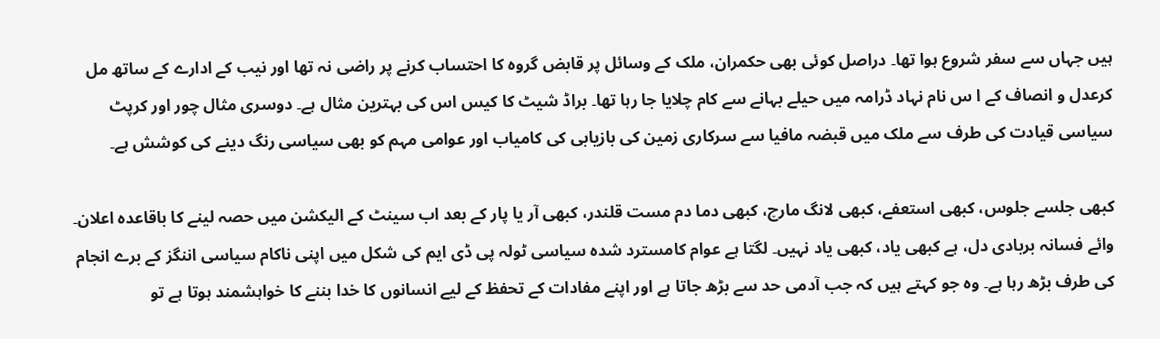ہیں جہاں سے سفر شروع ہوا تھا۔ دراصل کوئی بھی حکمران، ملک کے وسائل پر قابض گروہ کا احتساب کرنے پر راضی نہ تھا اور نیب کے ادارے کے ساتھ مل کرعدل و انصاف کے ا س نام نہاد ڈرامہ میں حیلے بہانے سے کام چلایا جا رہا تھا۔ براڈ شیٹ کا کیس اس کی بہترین مثال ہے۔ دوسری مثال چور اور کرپٹ سیاسی قیادت کی طرف سے ملک میں قبضہ مافیا سے سرکاری زمین کی بازیابی کی کامیاب اور عوامی مہم کو بھی سیاسی رنگ دینے کی کوشش ہے۔

کبھی جلسے جلوس، کبھی استعفے، کبھی لانگ مارچ، کبھی دما دم مست قلندر، کبھی آر یا پار کے بعد اب سینٹ کے الیکشن میں حصہ لینے کا باقاعدہ اعلان۔ وائے فسانہ بربادی دل، ہے کبھی یاد، کبھی یاد نہیں۔ لگتا ہے عوام کامسترد شدہ سیاسی ٹولہ پی ڈی ایم کی شکل میں اپنی ناکام سیاسی اننگز کے برے انجام کی طرف بڑھ رہا ہے۔ وہ جو کہتے ہیں کہ جب آدمی حد سے بڑھ جاتا ہے اور اپنے مفادات کے تحفظ کے لیے انسانوں کا خدا بننے کا خواہشمند ہوتا ہے تو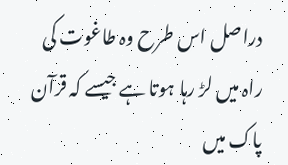دراصل اس طرح وہ طاغوت کی راہ میں لڑ رہا ہوتا ہے جیسے کہ قرآن پاک میں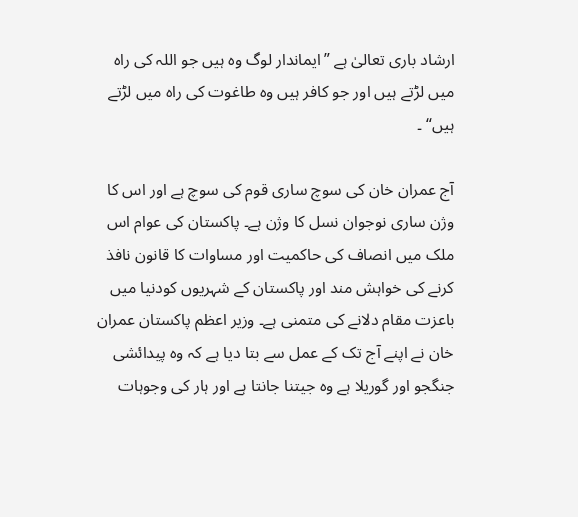ارشاد باری تعالیٰ ہے ”ایماندار لوگ وہ ہیں جو اللہ کی راہ میں لڑتے ہیں اور جو کافر ہیں وہ طاغوت کی راہ میں لڑتے ہیں“ ۔

آج عمران خان کی سوچ ساری قوم کی سوچ ہے اور اس کا وژن ساری نوجوان نسل کا وژن ہے۔ پاکستان کی عوام اس ملک میں انصاف کی حاکمیت اور مساوات کا قانون نافذ کرنے کی خواہش مند اور پاکستان کے شہریوں کودنیا میں باعزت مقام دلانے کی متمنی ہے۔ وزیر اعظم پاکستان عمران خان نے اپنے آج تک کے عمل سے بتا دیا ہے کہ وہ پیدائشی جنگجو اور گوریلا ہے وہ جیتنا جانتا ہے اور ہار کی وجوہات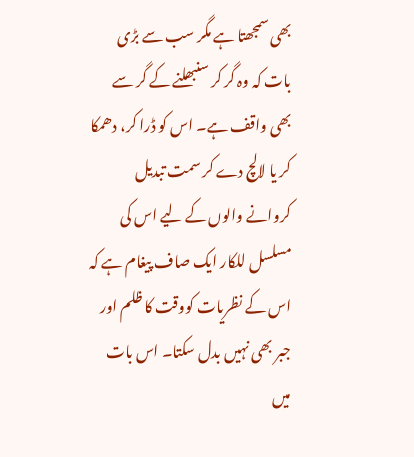بھی سمجھتا ہے مگر سب سے بڑی بات کہ وہ گر کر سنبھلنے کے گر سے بھی واقف ہے۔ اس کو ڈرا کر، دھمکا کر یا لالچ دے کر سمت تبدیل کروانے والوں کے لیے اس کی مسلسل للکار ایک صاف پیغام ہے کہ اس کے نظریات کووقت کا ظلم اور جبر بھی نہیں بدل سکتا۔ اس بات میں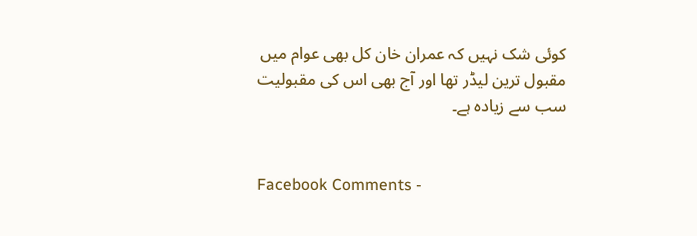کوئی شک نہیں کہ عمران خان کل بھی عوام میں مقبول ترین لیڈر تھا اور آج بھی اس کی مقبولیت سب سے زیادہ ہے۔


Facebook Comments -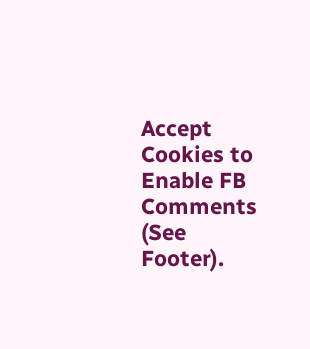Accept Cookies to Enable FB Comments (See Footer).